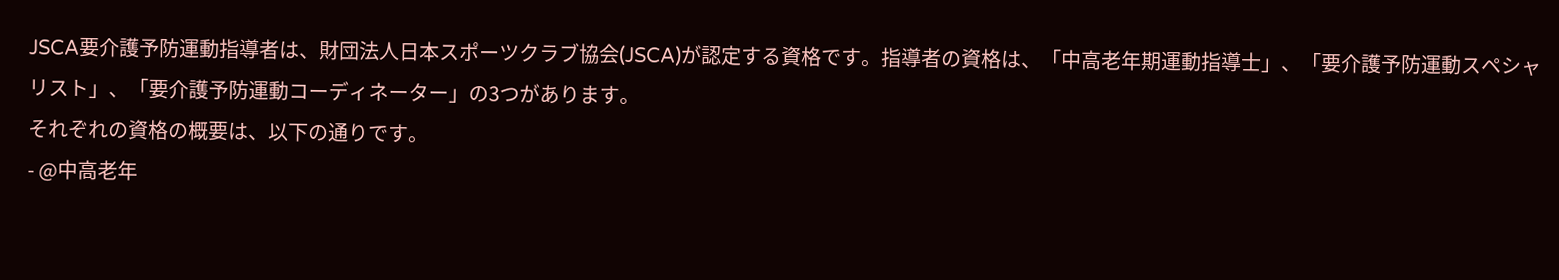JSCA要介護予防運動指導者は、財団法人日本スポーツクラブ協会(JSCA)が認定する資格です。指導者の資格は、「中高老年期運動指導士」、「要介護予防運動スペシャリスト」、「要介護予防運動コーディネーター」の3つがあります。
それぞれの資格の概要は、以下の通りです。
- @中高老年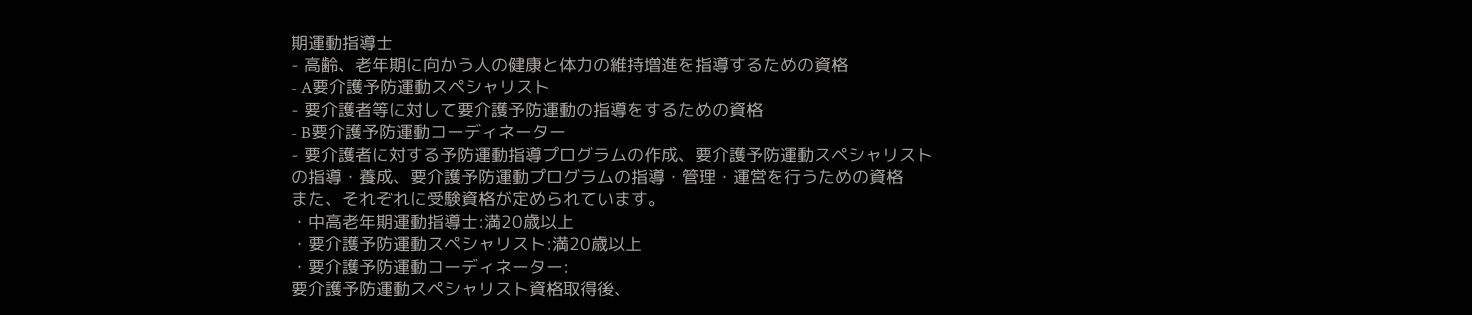期運動指導士
- 高齢、老年期に向かう人の健康と体力の維持増進を指導するための資格
- A要介護予防運動スペシャリスト
- 要介護者等に対して要介護予防運動の指導をするための資格
- B要介護予防運動コーディネーター
- 要介護者に対する予防運動指導プログラムの作成、要介護予防運動スペシャリストの指導・養成、要介護予防運動プログラムの指導・管理・運営を行うための資格
また、それぞれに受験資格が定められています。
・中高老年期運動指導士:満20歳以上
・要介護予防運動スペシャリスト:満20歳以上
・要介護予防運動コーディネーター:
要介護予防運動スペシャリスト資格取得後、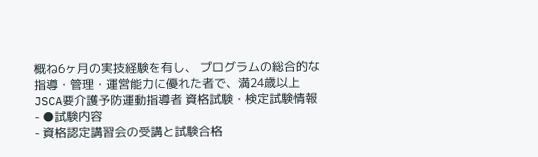概ね6ヶ月の実技経験を有し、 プログラムの総合的な指導・管理・運営能力に優れた者で、満24歳以上
JSCA要介護予防運動指導者 資格試験・検定試験情報
- ●試験内容
- 資格認定講習会の受講と試験合格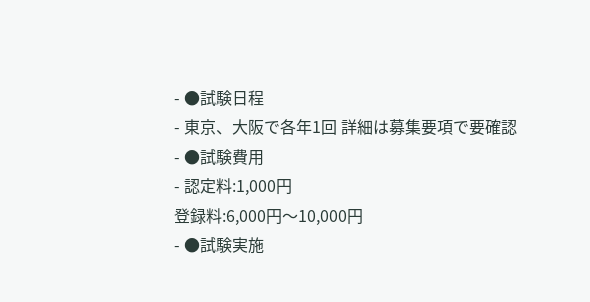- ●試験日程
- 東京、大阪で各年1回 詳細は募集要項で要確認
- ●試験費用
- 認定料:1,000円
登録料:6,000円〜10,000円
- ●試験実施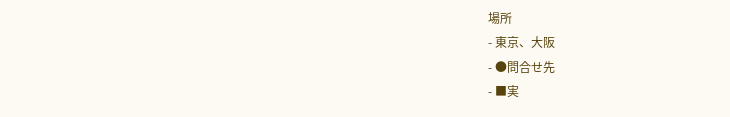場所
- 東京、大阪
- ●問合せ先
- ■実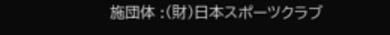施団体 :(財)日本スポーツクラブ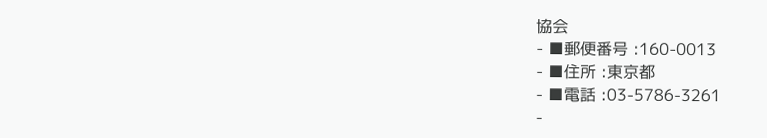協会
- ■郵便番号 :160-0013
- ■住所 :東京都
- ■電話 :03-5786-3261
-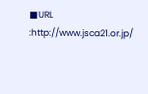■URL :http://www.jsca21.or.jp/